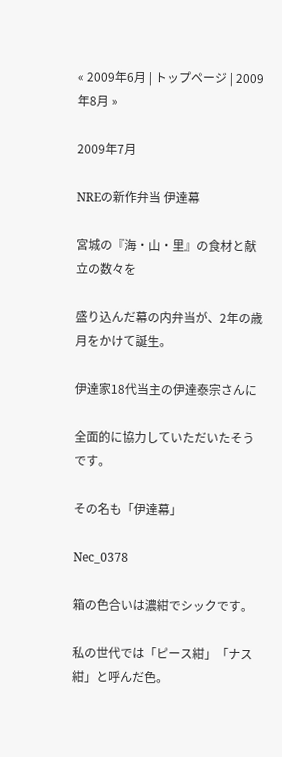« 2009年6月 | トップページ | 2009年8月 »

2009年7月

NREの新作弁当 伊達幕

宮城の『海・山・里』の食材と献立の数々を

盛り込んだ幕の内弁当が、2年の歳月をかけて誕生。

伊達家18代当主の伊達泰宗さんに

全面的に協力していただいたそうです。

その名も「伊達幕」

Nec_0378

箱の色合いは濃紺でシックです。

私の世代では「ピース紺」「ナス紺」と呼んだ色。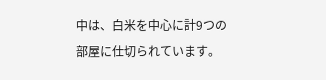中は、白米を中心に計9つの部屋に仕切られています。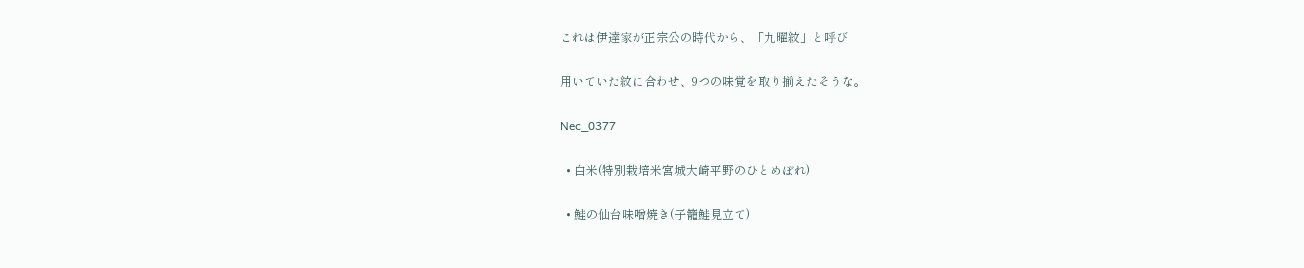これは伊達家が正宗公の時代から、「九曜紋」と呼び

用いていた紋に合わせ、9つの味覚を取り揃えたそうな。

Nec_0377

  • 白米(特別栽培米宮城大崎平野のひとめぼれ)

  • 鮭の仙台味噌焼き(子籠鮭見立て)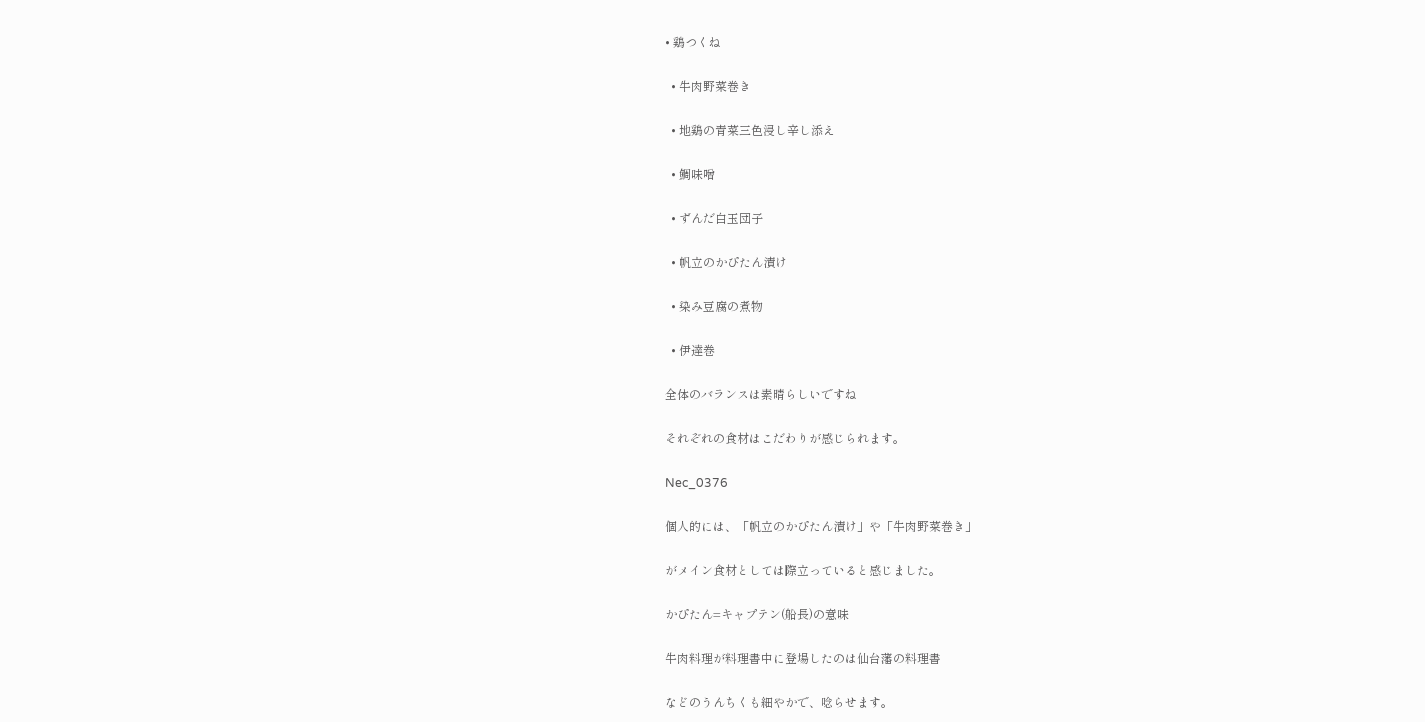• 鶏つくね

  • 牛肉野菜巻き

  • 地鶏の青菜三色浸し辛し添え

  • 鯛味噌

  • ずんだ白玉団子

  • 帆立のかぴたん漬け

  • 染み豆腐の煮物

  • 伊達巻

全体のバランスは素晴らしいですね

それぞれの食材はこだわりが感じられます。

Nec_0376

個人的には、「帆立のかぴたん漬け」や「牛肉野菜巻き」

がメイン食材としては際立っていると感じました。

かぴたん=キャプテン(船長)の意味

牛肉料理が料理書中に登場したのは仙台藩の料理書

などのうんちくも細やかで、唸らせます。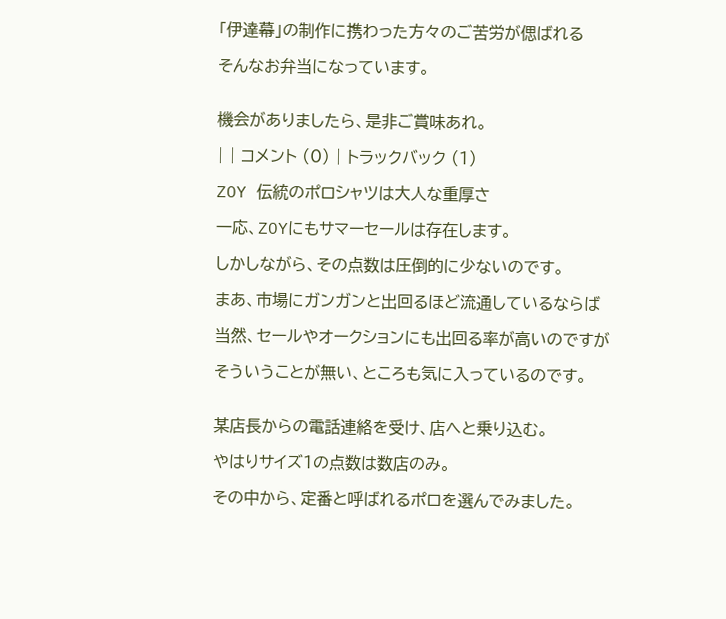「伊達幕」の制作に携わった方々のご苦労が偲ばれる

そんなお弁当になっています。


機会がありましたら、是非ご賞味あれ。

| | コメント (0) | トラックバック (1)

ZOY 伝統のポロシャツは大人な重厚さ

一応、ZOYにもサマーセールは存在します。

しかしながら、その点数は圧倒的に少ないのです。

まあ、市場にガンガンと出回るほど流通しているならば

当然、セールやオークションにも出回る率が高いのですが

そういうことが無い、ところも気に入っているのです。


某店長からの電話連絡を受け、店へと乗り込む。

やはりサイズ1の点数は数店のみ。

その中から、定番と呼ばれるポロを選んでみました。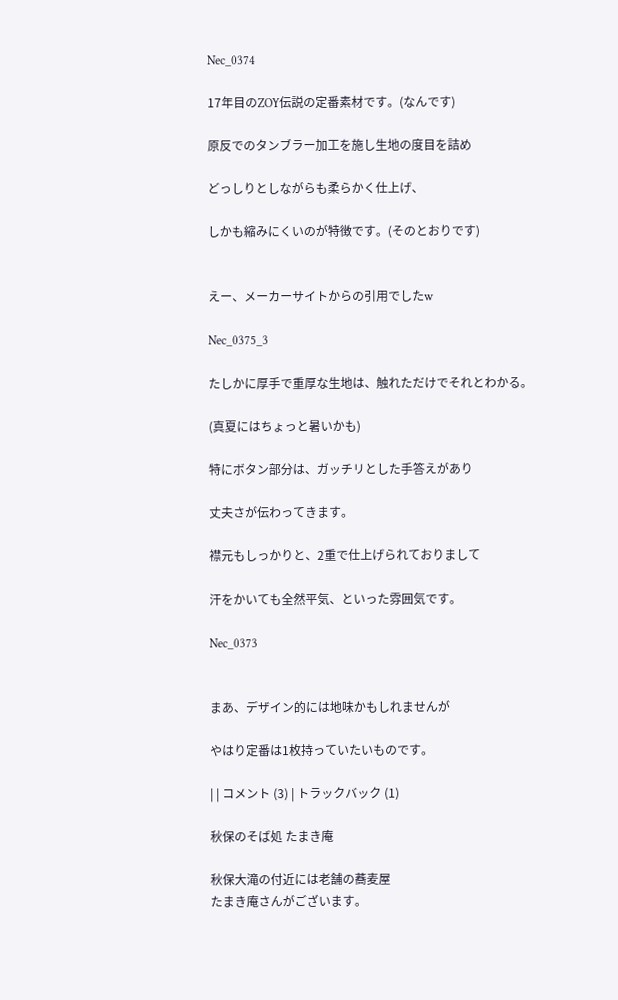Nec_0374

17年目のZOY伝説の定番素材です。(なんです)

原反でのタンブラー加工を施し生地の度目を詰め

どっしりとしながらも柔らかく仕上げ、

しかも縮みにくいのが特徴です。(そのとおりです)


えー、メーカーサイトからの引用でしたw

Nec_0375_3

たしかに厚手で重厚な生地は、触れただけでそれとわかる。

(真夏にはちょっと暑いかも)

特にボタン部分は、ガッチリとした手答えがあり

丈夫さが伝わってきます。

襟元もしっかりと、2重で仕上げられておりまして

汗をかいても全然平気、といった雰囲気です。

Nec_0373


まあ、デザイン的には地味かもしれませんが

やはり定番は1枚持っていたいものです。

| | コメント (3) | トラックバック (1)

秋保のそば処 たまき庵

秋保大滝の付近には老舗の蕎麦屋
たまき庵さんがございます。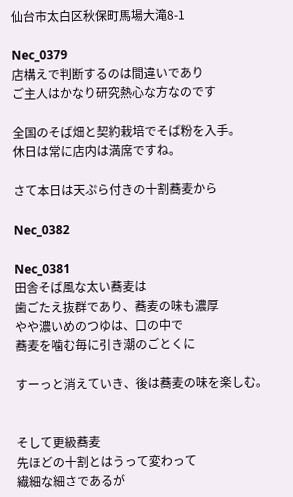仙台市太白区秋保町馬場大滝8-1

Nec_0379
店構えで判断するのは間違いであり
ご主人はかなり研究熱心な方なのです

全国のそば畑と契約栽培でそば粉を入手。
休日は常に店内は満席ですね。

さて本日は天ぷら付きの十割蕎麦から

Nec_0382

Nec_0381
田舎そば風な太い蕎麦は
歯ごたえ抜群であり、蕎麦の味も濃厚
やや濃いめのつゆは、口の中で
蕎麦を噛む毎に引き潮のごとくに

すーっと消えていき、後は蕎麦の味を楽しむ。


そして更級蕎麦
先ほどの十割とはうって変わって
繊細な細さであるが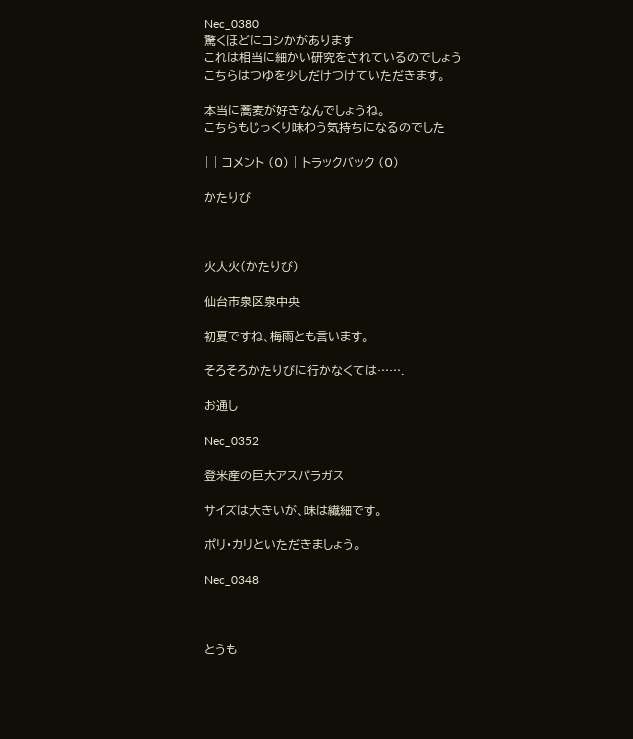Nec_0380
驚くほどにコシかがあります
これは相当に細かい研究をされているのでしょう
こちらはつゆを少しだけつけていただきます。

本当に蕎麦が好きなんでしょうね。
こちらもじっくり味わう気持ちになるのでした

| | コメント (0) | トラックバック (0)

かたりび



火人火(かたりび)

仙台市泉区泉中央

初夏ですね、梅雨とも言います。

そろそろかたりびに行かなくては…….

お通し

Nec_0352

登米産の巨大アスパラガス

サイズは大きいが、味は繊細です。

ポリ・カリといただきましょう。

Nec_0348



とうも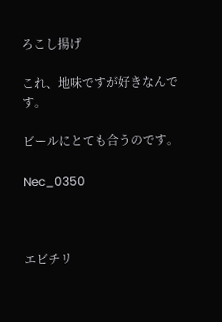ろこし揚げ

これ、地味ですが好きなんです。

ビールにとても合うのです。

Nec_0350



エビチリ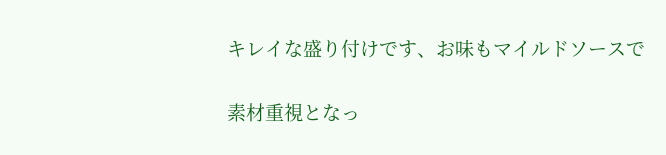キレイな盛り付けです、お味もマイルドソースで

素材重視となっ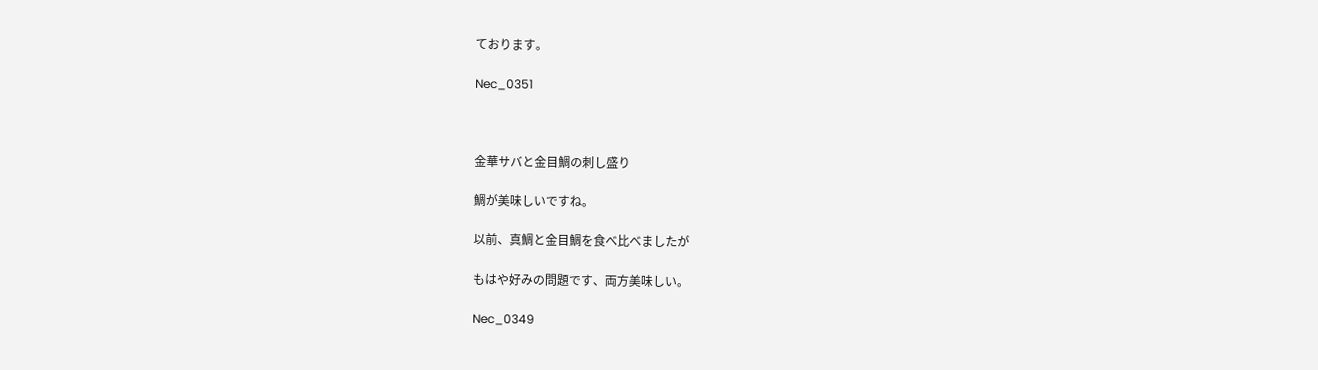ております。

Nec_0351



金華サバと金目鯛の刺し盛り

鯛が美味しいですね。

以前、真鯛と金目鯛を食べ比べましたが

もはや好みの問題です、両方美味しい。

Nec_0349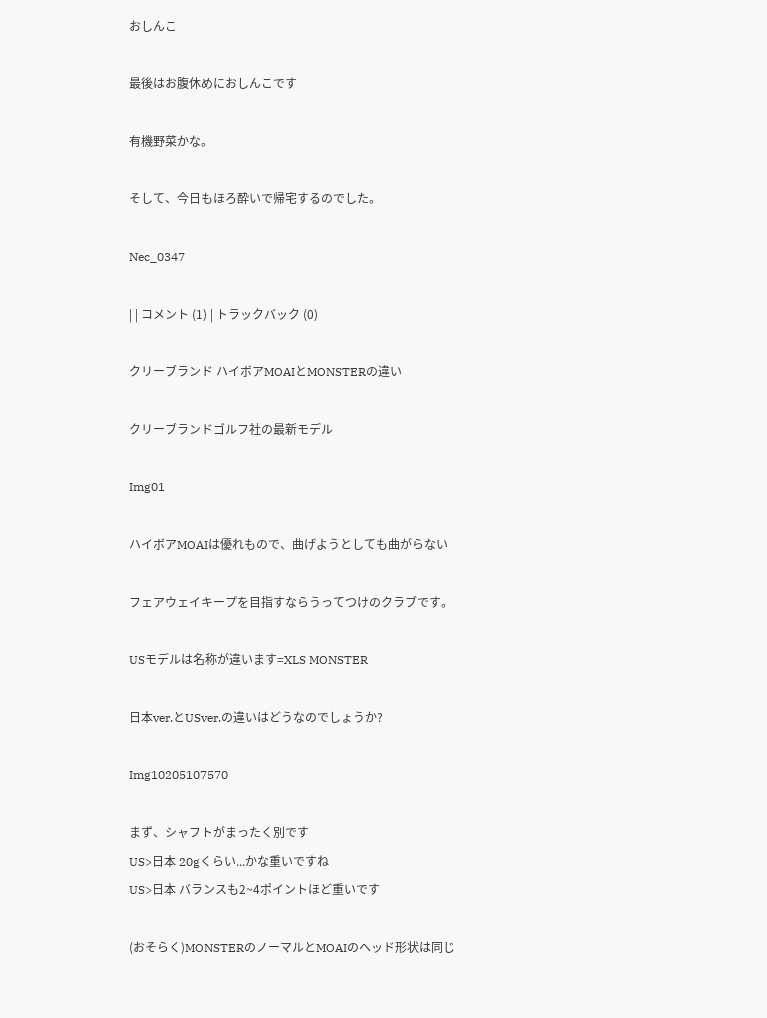おしんこ

最後はお腹休めにおしんこです

有機野菜かな。

そして、今日もほろ酔いで帰宅するのでした。

Nec_0347

| | コメント (1) | トラックバック (0)

クリーブランド ハイボアMOAIとMONSTERの違い

クリーブランドゴルフ社の最新モデル

Img01

ハイボアMOAIは優れもので、曲げようとしても曲がらない

フェアウェイキープを目指すならうってつけのクラブです。

USモデルは名称が違います=XLS MONSTER

日本ver.とUSver.の違いはどうなのでしょうか?

Img10205107570

まず、シャフトがまったく別です
US>日本 20gくらい...かな重いですね
US>日本 バランスも2~4ポイントほど重いです

(おそらく)MONSTERのノーマルとMOAIのヘッド形状は同じ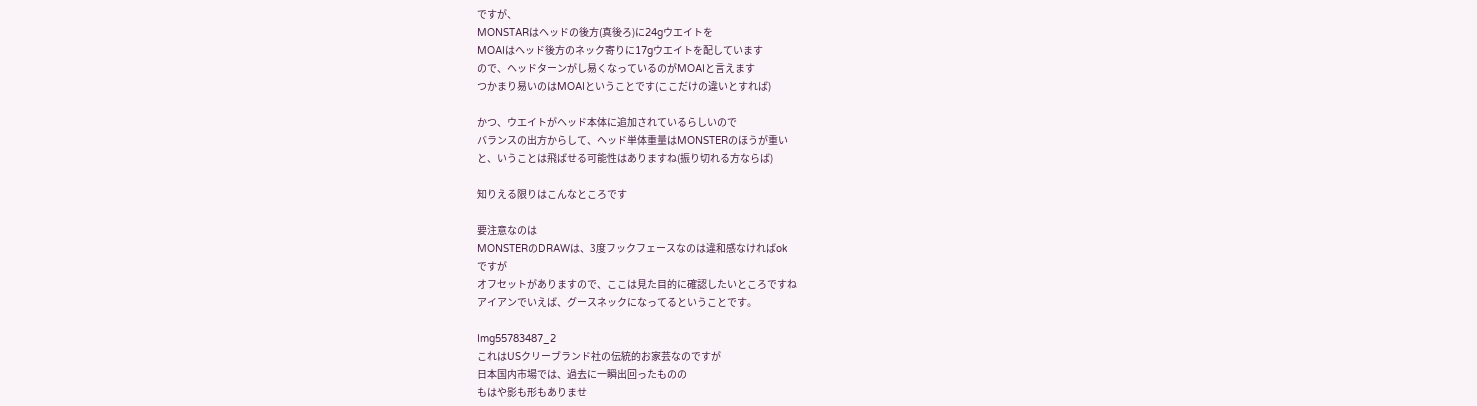ですが、
MONSTARはヘッドの後方(真後ろ)に24gウエイトを
MOAIはヘッド後方のネック寄りに17gウエイトを配しています
ので、ヘッドターンがし易くなっているのがMOAIと言えます
つかまり易いのはMOAIということです(ここだけの違いとすれば)

かつ、ウエイトがヘッド本体に追加されているらしいので
バランスの出方からして、ヘッド単体重量はMONSTERのほうが重い
と、いうことは飛ばせる可能性はありますね(振り切れる方ならば)

知りえる限りはこんなところです

要注意なのは
MONSTERのDRAWは、3度フックフェースなのは違和感なければok
ですが
オフセットがありますので、ここは見た目的に確認したいところですね
アイアンでいえば、グースネックになってるということです。

Img55783487_2
これはUSクリーブランド社の伝統的お家芸なのですが
日本国内市場では、過去に一瞬出回ったものの
もはや影も形もありませ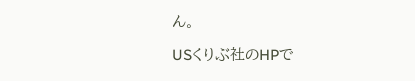ん。

USくりぶ社のHPで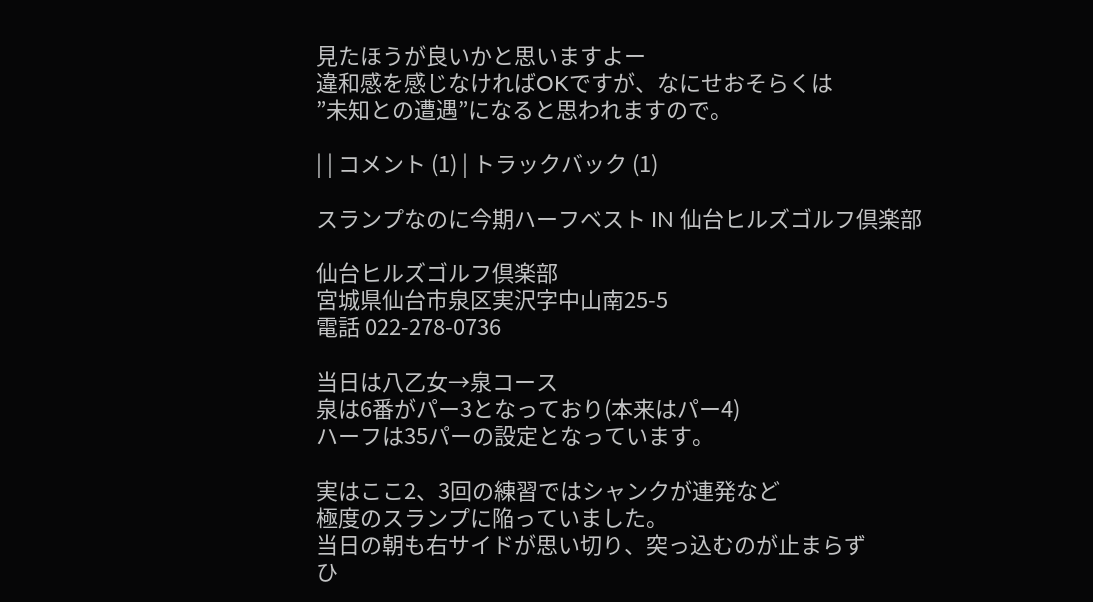見たほうが良いかと思いますよー
違和感を感じなければOKですが、なにせおそらくは
”未知との遭遇”になると思われますので。

| | コメント (1) | トラックバック (1)

スランプなのに今期ハーフベスト IN 仙台ヒルズゴルフ倶楽部

仙台ヒルズゴルフ倶楽部
宮城県仙台市泉区実沢字中山南25-5
電話 022-278-0736

当日は八乙女→泉コース
泉は6番がパー3となっており(本来はパー4)
ハーフは35パーの設定となっています。

実はここ2、3回の練習ではシャンクが連発など
極度のスランプに陥っていました。
当日の朝も右サイドが思い切り、突っ込むのが止まらず
ひ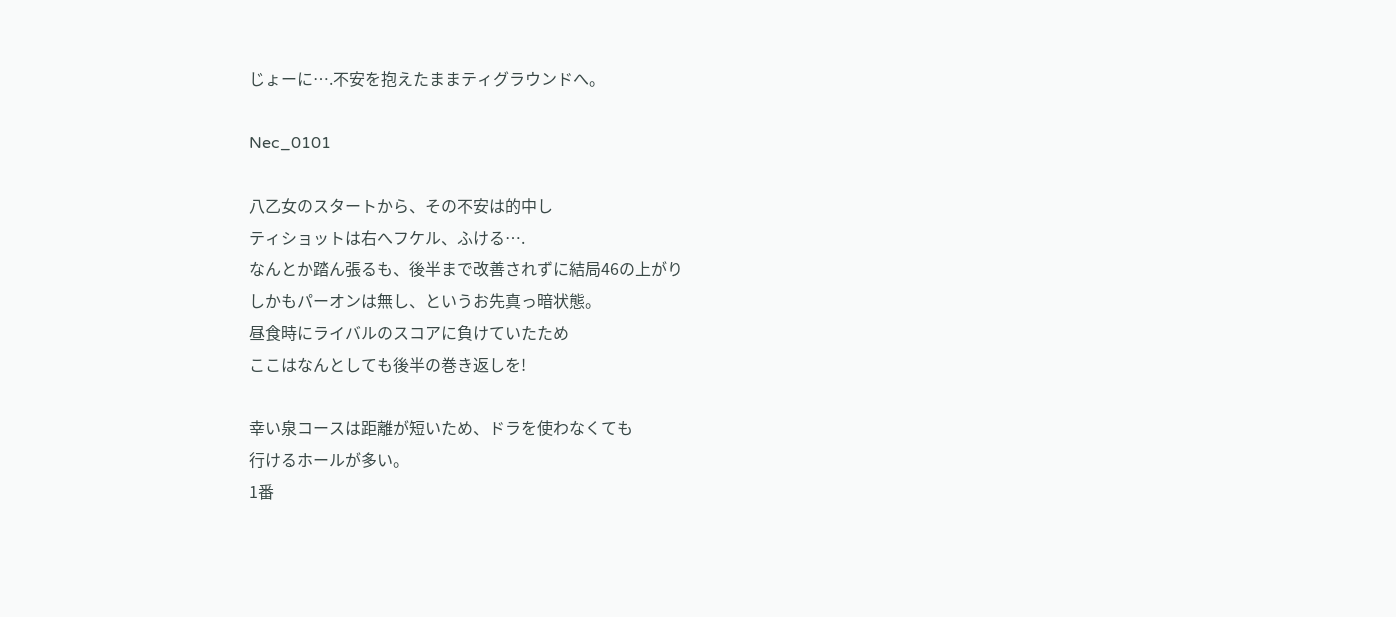じょーに….不安を抱えたままティグラウンドへ。

Nec_0101

八乙女のスタートから、その不安は的中し
ティショットは右へフケル、ふける….
なんとか踏ん張るも、後半まで改善されずに結局46の上がり
しかもパーオンは無し、というお先真っ暗状態。
昼食時にライバルのスコアに負けていたため
ここはなんとしても後半の巻き返しを!

幸い泉コースは距離が短いため、ドラを使わなくても
行けるホールが多い。
1番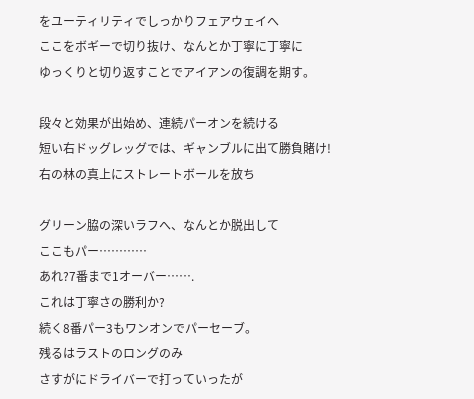をユーティリティでしっかりフェアウェイへ
ここをボギーで切り抜け、なんとか丁寧に丁寧に
ゆっくりと切り返すことでアイアンの復調を期す。

段々と効果が出始め、連続パーオンを続ける
短い右ドッグレッグでは、ギャンブルに出て勝負賭け!
右の林の真上にストレートボールを放ち

グリーン脇の深いラフへ、なんとか脱出して
ここもパー…………
あれ?7番まで1オーバー…….
これは丁寧さの勝利か?
続く8番パー3もワンオンでパーセーブ。
残るはラストのロングのみ
さすがにドライバーで打っていったが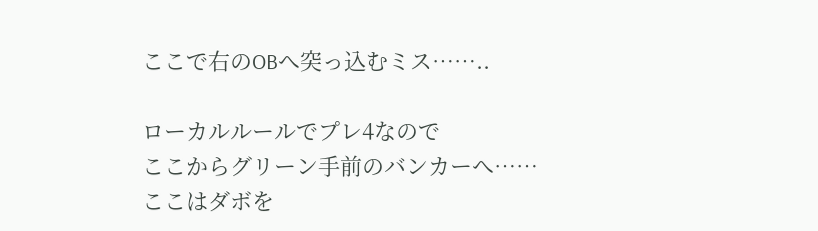ここで右のOBへ突っ込むミス……..

ローカルルールでプレ4なので
ここからグリーン手前のバンカーへ……
ここはダボを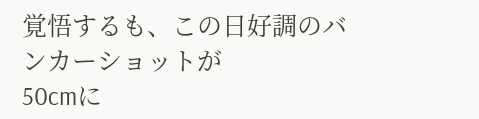覚悟するも、この日好調のバンカーショットが
50cmに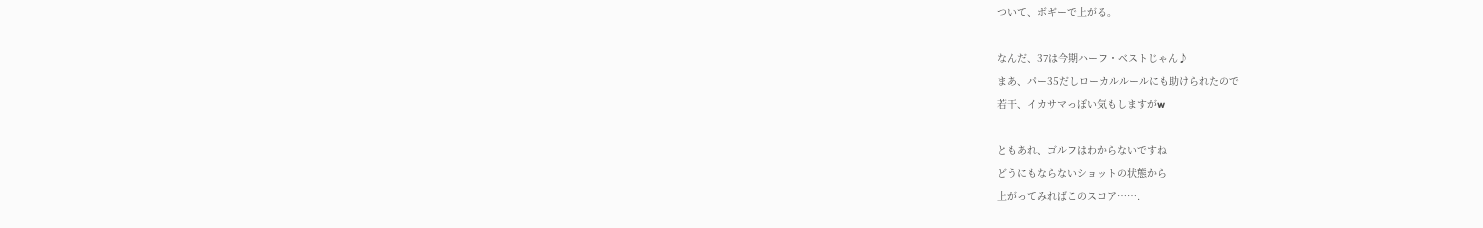ついて、ボギーで上がる。

なんだ、37は今期ハーフ・ベストじゃん♪
まあ、パー35だしローカルルールにも助けられたので
若干、イカサマっぽい気もしますがw

ともあれ、ゴルフはわからないですね
どうにもならないショットの状態から
上がってみればこのスコア…….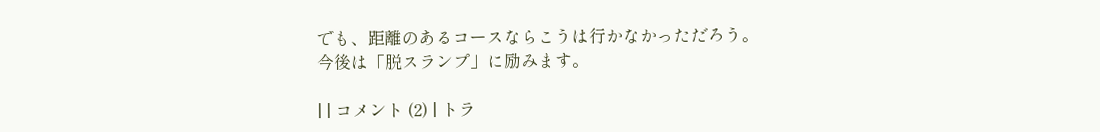でも、距離のあるコースならこうは行かなかっただろう。
今後は「脱スランプ」に励みます。

| | コメント (2) | トラ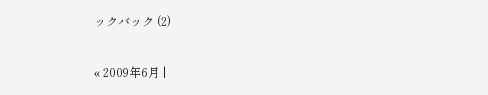ックバック (2)

« 2009年6月 |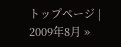トップページ | 2009年8月 »